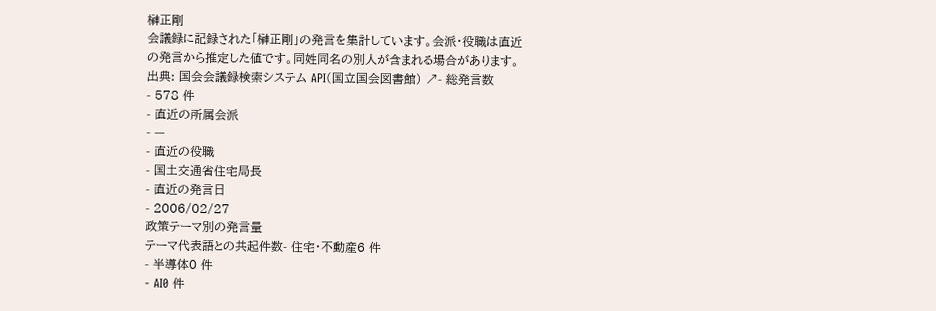榊正剛
会議録に記録された「榊正剛」の発言を集計しています。会派・役職は直近の発言から推定した値です。同姓同名の別人が含まれる場合があります。
出典: 国会会議録検索システム API(国立国会図書館) ↗- 総発言数
- 578 件
- 直近の所属会派
- —
- 直近の役職
- 国土交通省住宅局長
- 直近の発言日
- 2006/02/27
政策テーマ別の発言量
テーマ代表語との共起件数- 住宅・不動産6 件
- 半導体0 件
- AI0 件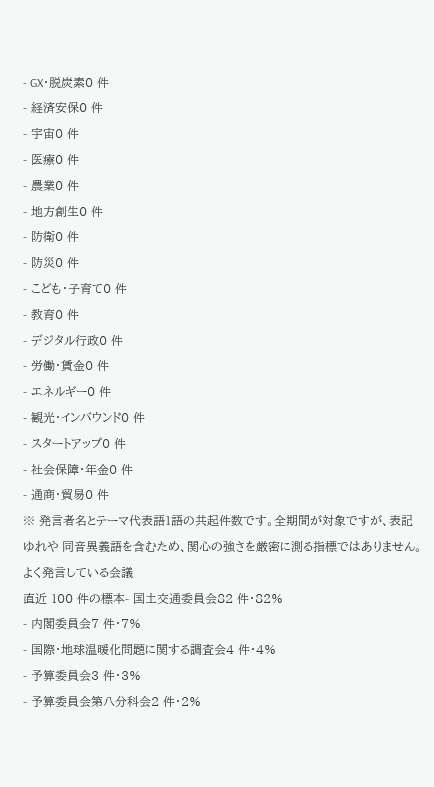- GX・脱炭素0 件
- 経済安保0 件
- 宇宙0 件
- 医療0 件
- 農業0 件
- 地方創生0 件
- 防衛0 件
- 防災0 件
- こども・子育て0 件
- 教育0 件
- デジタル行政0 件
- 労働・賃金0 件
- エネルギー0 件
- 観光・インバウンド0 件
- スタートアップ0 件
- 社会保障・年金0 件
- 通商・貿易0 件
※ 発言者名とテーマ代表語1語の共起件数です。全期間が対象ですが、表記ゆれや 同音異義語を含むため、関心の強さを厳密に測る指標ではありません。
よく発言している会議
直近 100 件の標本- 国土交通委員会82 件・82%
- 内閣委員会7 件・7%
- 国際・地球温暖化問題に関する調査会4 件・4%
- 予算委員会3 件・3%
- 予算委員会第八分科会2 件・2%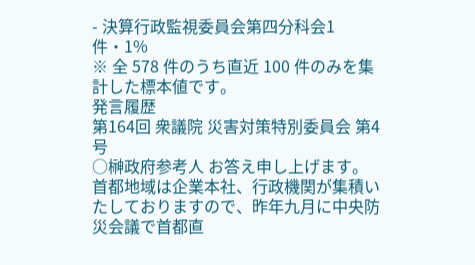- 決算行政監視委員会第四分科会1 件・1%
※ 全 578 件のうち直近 100 件のみを集計した標本値です。
発言履歴
第164回 衆議院 災害対策特別委員会 第4号
○榊政府参考人 お答え申し上げます。 首都地域は企業本社、行政機関が集積いたしておりますので、昨年九月に中央防災会議で首都直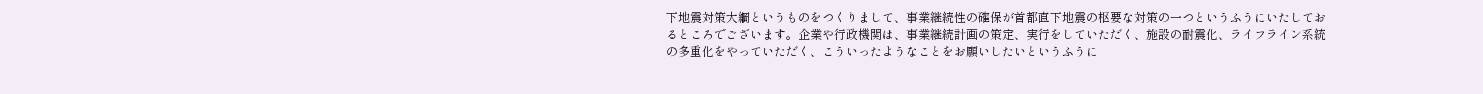下地震対策大綱というものをつくりまして、事業継続性の確保が首都直下地震の枢要な対策の一つというふうにいたしておるところでございます。企業や行政機関は、事業継続計画の策定、実行をしていただく、施設の耐震化、ライフライン系統の多重化をやっていただく、こういったようなことをお願いしたいというふうに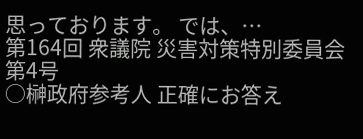思っております。 では、…
第164回 衆議院 災害対策特別委員会 第4号
○榊政府参考人 正確にお答え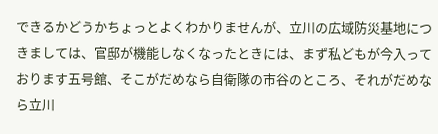できるかどうかちょっとよくわかりませんが、立川の広域防災基地につきましては、官邸が機能しなくなったときには、まず私どもが今入っております五号館、そこがだめなら自衛隊の市谷のところ、それがだめなら立川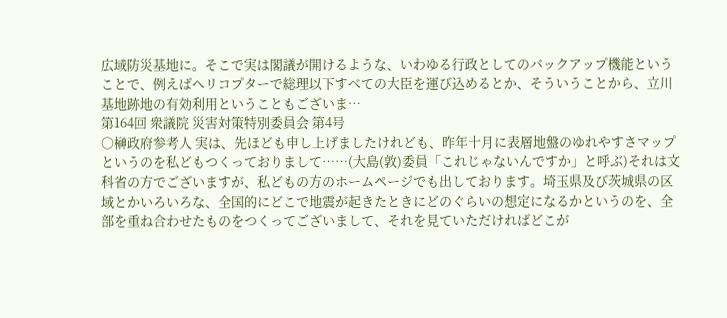広域防災基地に。そこで実は閣議が開けるような、いわゆる行政としてのバックアップ機能ということで、例えばヘリコプターで総理以下すべての大臣を運び込めるとか、そういうことから、立川基地跡地の有効利用ということもございま…
第164回 衆議院 災害対策特別委員会 第4号
○榊政府参考人 実は、先ほども申し上げましたけれども、昨年十月に表層地盤のゆれやすさマップというのを私どもつくっておりまして……(大島(敦)委員「これじゃないんですか」と呼ぶ)それは文科省の方でございますが、私どもの方のホームページでも出しております。埼玉県及び茨城県の区域とかいろいろな、全国的にどこで地震が起きたときにどのぐらいの想定になるかというのを、全部を重ね合わせたものをつくってございまして、それを見ていただければどこが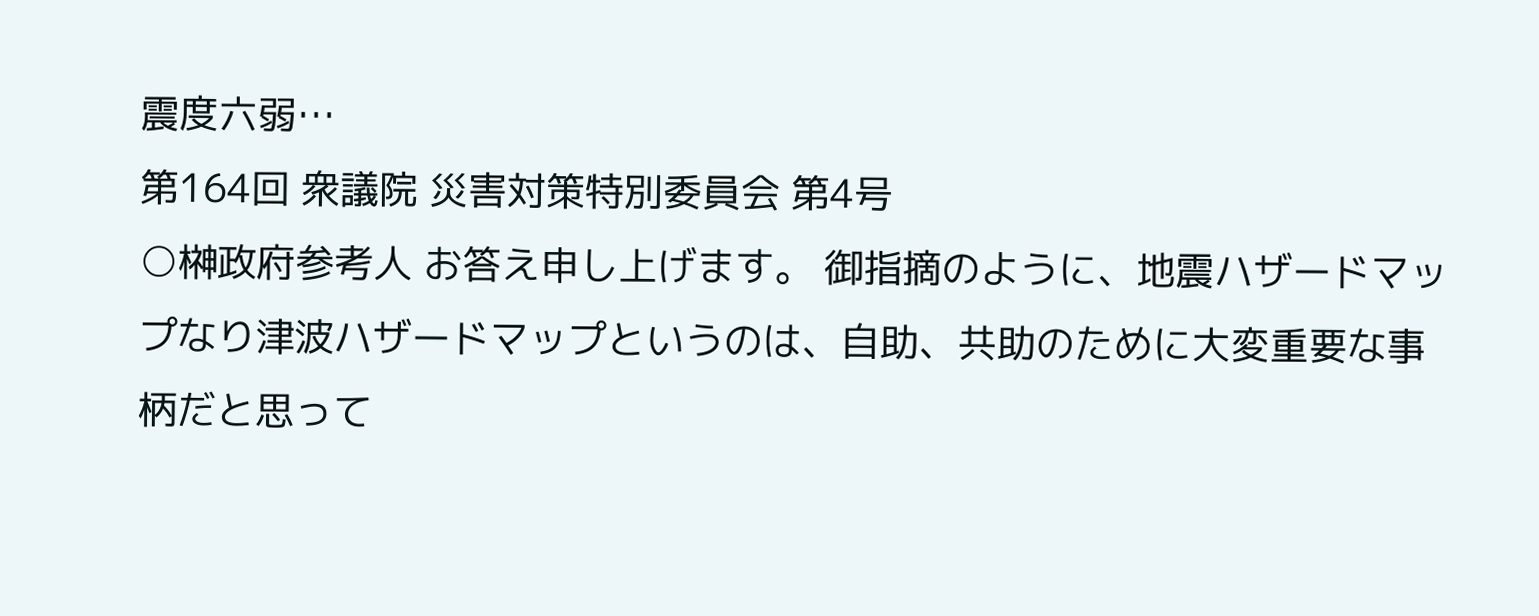震度六弱…
第164回 衆議院 災害対策特別委員会 第4号
○榊政府参考人 お答え申し上げます。 御指摘のように、地震ハザードマップなり津波ハザードマップというのは、自助、共助のために大変重要な事柄だと思って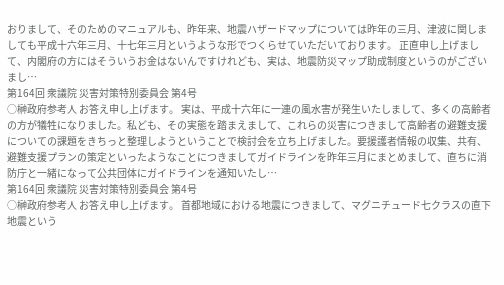おりまして、そのためのマニュアルも、昨年来、地震ハザードマップについては昨年の三月、津波に関しましても平成十六年三月、十七年三月というような形でつくらせていただいております。 正直申し上げまして、内閣府の方にはそういうお金はないんですけれども、実は、地震防災マップ助成制度というのがございまし…
第164回 衆議院 災害対策特別委員会 第4号
○榊政府参考人 お答え申し上げます。 実は、平成十六年に一連の風水害が発生いたしまして、多くの高齢者の方が犠牲になりました。私ども、その実態を踏まえまして、これらの災害につきまして高齢者の避難支援についての課題をきちっと整理しようということで検討会を立ち上げました。要援護者情報の収集、共有、避難支援プランの策定といったようなことにつきましてガイドラインを昨年三月にまとめまして、直ちに消防庁と一緒になって公共団体にガイドラインを通知いたし…
第164回 衆議院 災害対策特別委員会 第4号
○榊政府参考人 お答え申し上げます。 首都地域における地震につきまして、マグニチュード七クラスの直下地震という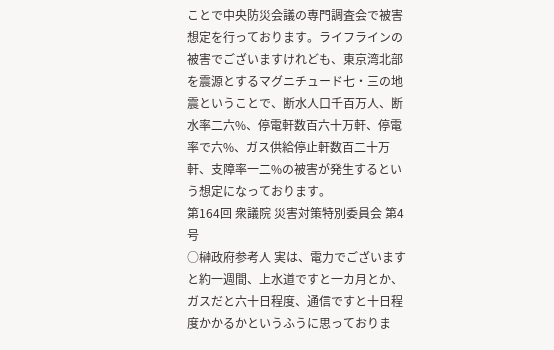ことで中央防災会議の専門調査会で被害想定を行っております。ライフラインの被害でございますけれども、東京湾北部を震源とするマグニチュード七・三の地震ということで、断水人口千百万人、断水率二六%、停電軒数百六十万軒、停電率で六%、ガス供給停止軒数百二十万軒、支障率一二%の被害が発生するという想定になっております。
第164回 衆議院 災害対策特別委員会 第4号
○榊政府参考人 実は、電力でございますと約一週間、上水道ですと一カ月とか、ガスだと六十日程度、通信ですと十日程度かかるかというふうに思っておりま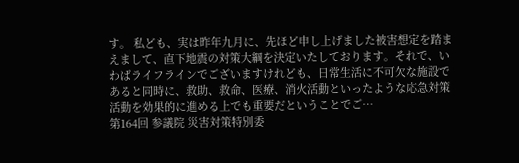す。 私ども、実は昨年九月に、先ほど申し上げました被害想定を踏まえまして、直下地震の対策大綱を決定いたしております。それで、いわばライフラインでございますけれども、日常生活に不可欠な施設であると同時に、救助、救命、医療、消火活動といったような応急対策活動を効果的に進める上でも重要だということでご…
第164回 参議院 災害対策特別委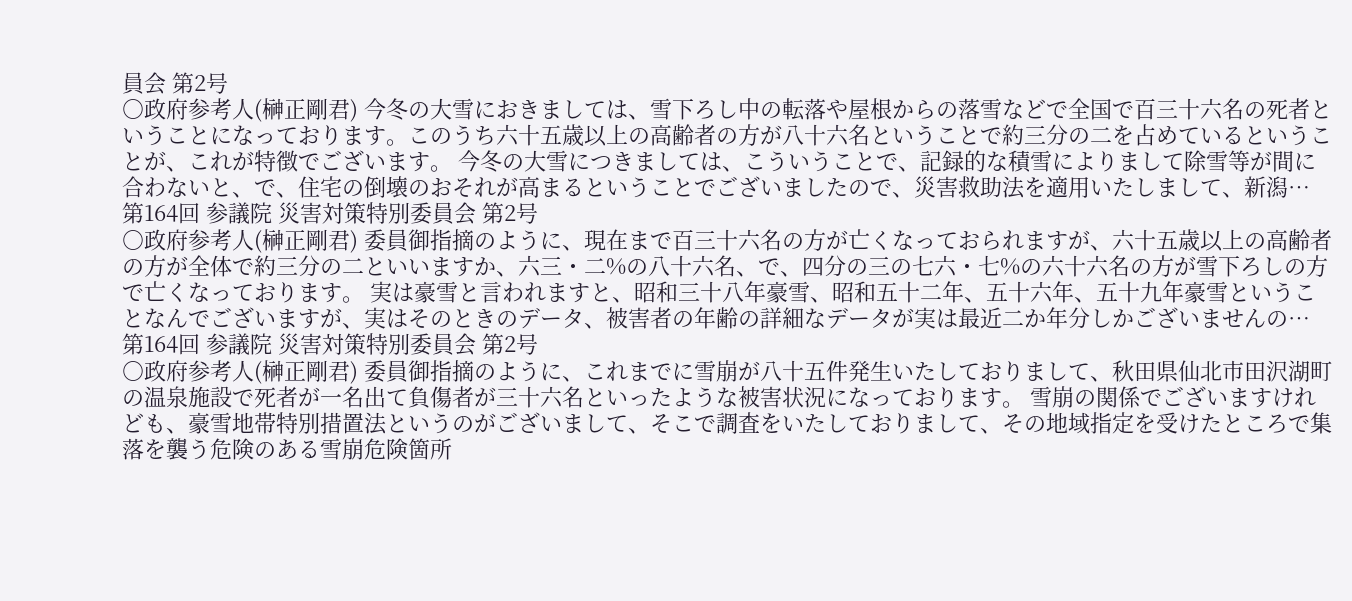員会 第2号
○政府参考人(榊正剛君) 今冬の大雪におきましては、雪下ろし中の転落や屋根からの落雪などで全国で百三十六名の死者ということになっております。このうち六十五歳以上の高齢者の方が八十六名ということで約三分の二を占めているということが、これが特徴でございます。 今冬の大雪につきましては、こういうことで、記録的な積雪によりまして除雪等が間に合わないと、で、住宅の倒壊のおそれが高まるということでございましたので、災害救助法を適用いたしまして、新潟…
第164回 参議院 災害対策特別委員会 第2号
○政府参考人(榊正剛君) 委員御指摘のように、現在まで百三十六名の方が亡くなっておられますが、六十五歳以上の高齢者の方が全体で約三分の二といいますか、六三・二%の八十六名、で、四分の三の七六・七%の六十六名の方が雪下ろしの方で亡くなっております。 実は豪雪と言われますと、昭和三十八年豪雪、昭和五十二年、五十六年、五十九年豪雪ということなんでございますが、実はそのときのデータ、被害者の年齢の詳細なデータが実は最近二か年分しかございませんの…
第164回 参議院 災害対策特別委員会 第2号
○政府参考人(榊正剛君) 委員御指摘のように、これまでに雪崩が八十五件発生いたしておりまして、秋田県仙北市田沢湖町の温泉施設で死者が一名出て負傷者が三十六名といったような被害状況になっております。 雪崩の関係でございますけれども、豪雪地帯特別措置法というのがございまして、そこで調査をいたしておりまして、その地域指定を受けたところで集落を襲う危険のある雪崩危険箇所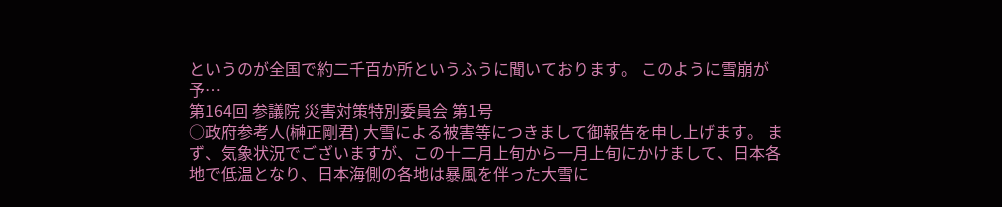というのが全国で約二千百か所というふうに聞いております。 このように雪崩が予…
第164回 参議院 災害対策特別委員会 第1号
○政府参考人(榊正剛君) 大雪による被害等につきまして御報告を申し上げます。 まず、気象状況でございますが、この十二月上旬から一月上旬にかけまして、日本各地で低温となり、日本海側の各地は暴風を伴った大雪に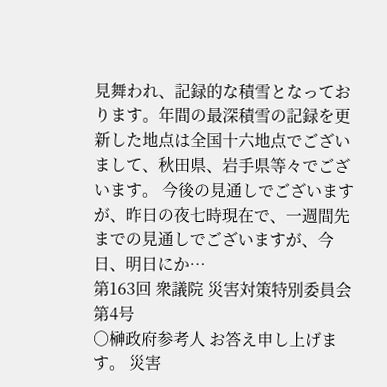見舞われ、記録的な積雪となっております。年間の最深積雪の記録を更新した地点は全国十六地点でございまして、秋田県、岩手県等々でございます。 今後の見通しでございますが、昨日の夜七時現在で、一週間先までの見通しでございますが、今日、明日にか…
第163回 衆議院 災害対策特別委員会 第4号
○榊政府参考人 お答え申し上げます。 災害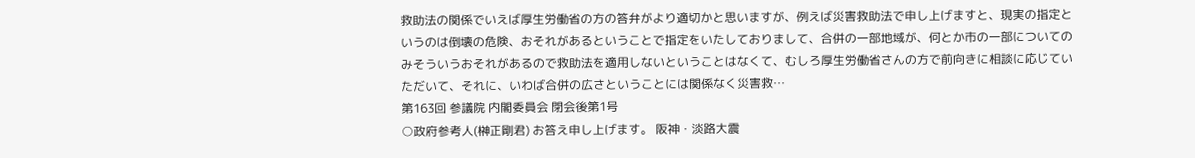救助法の関係でいえば厚生労働省の方の答弁がより適切かと思いますが、例えば災害救助法で申し上げますと、現実の指定というのは倒壊の危険、おそれがあるということで指定をいたしておりまして、合併の一部地域が、何とか市の一部についてのみそういうおそれがあるので救助法を適用しないということはなくて、むしろ厚生労働省さんの方で前向きに相談に応じていただいて、それに、いわば合併の広さということには関係なく災害救…
第163回 参議院 内閣委員会 閉会後第1号
○政府参考人(榊正剛君) お答え申し上げます。 阪神・淡路大震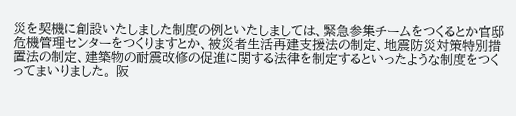災を契機に創設いたしました制度の例といたしましては、緊急参集チームをつくるとか官邸危機管理センターをつくりますとか、被災者生活再建支援法の制定、地震防災対策特別措置法の制定、建築物の耐震改修の促進に関する法律を制定するといったような制度をつくってまいりました。 阪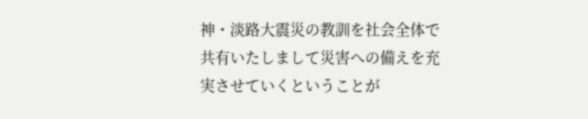神・淡路大震災の教訓を社会全体で共有いたしまして災害への備えを充実させていくということが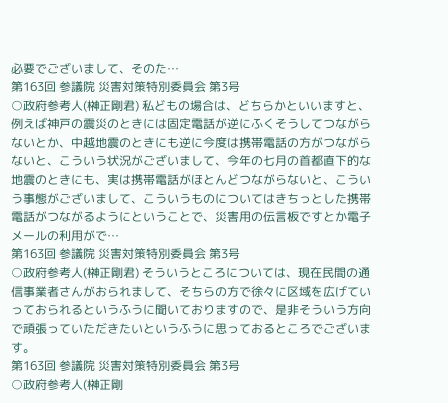必要でございまして、そのた…
第163回 参議院 災害対策特別委員会 第3号
○政府参考人(榊正剛君) 私どもの場合は、どちらかといいますと、例えば神戸の震災のときには固定電話が逆にふくそうしてつながらないとか、中越地震のときにも逆に今度は携帯電話の方がつながらないと、こういう状況がございまして、今年の七月の首都直下的な地震のときにも、実は携帯電話がほとんどつながらないと、こういう事態がございまして、こういうものについてはきちっとした携帯電話がつながるようにということで、災害用の伝言板ですとか電子メールの利用がで…
第163回 参議院 災害対策特別委員会 第3号
○政府参考人(榊正剛君) そういうところについては、現在民間の通信事業者さんがおられまして、そちらの方で徐々に区域を広げていっておられるというふうに聞いておりますので、是非そういう方向で頑張っていただきたいというふうに思っておるところでございます。
第163回 参議院 災害対策特別委員会 第3号
○政府参考人(榊正剛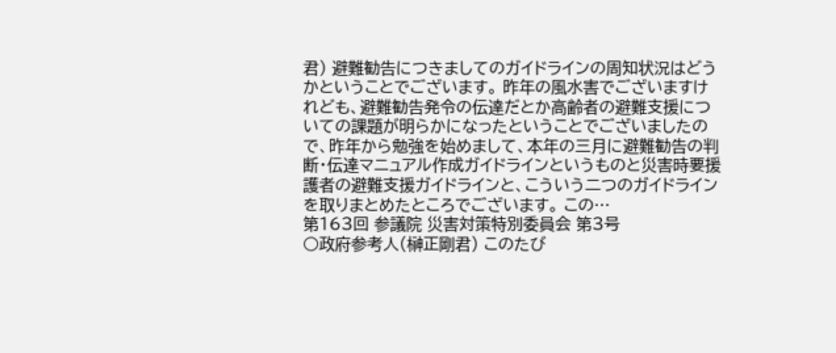君) 避難勧告につきましてのガイドラインの周知状況はどうかということでございます。 昨年の風水害でございますけれども、避難勧告発令の伝達だとか高齢者の避難支援についての課題が明らかになったということでございましたので、昨年から勉強を始めまして、本年の三月に避難勧告の判断・伝達マニュアル作成ガイドラインというものと災害時要援護者の避難支援ガイドラインと、こういう二つのガイドラインを取りまとめたところでございます。 この…
第163回 参議院 災害対策特別委員会 第3号
○政府参考人(榊正剛君) このたび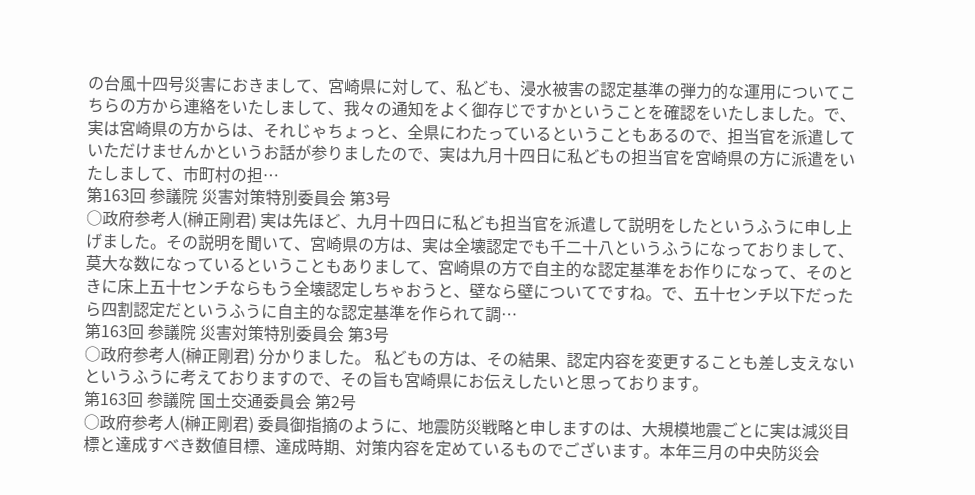の台風十四号災害におきまして、宮崎県に対して、私ども、浸水被害の認定基準の弾力的な運用についてこちらの方から連絡をいたしまして、我々の通知をよく御存じですかということを確認をいたしました。で、実は宮崎県の方からは、それじゃちょっと、全県にわたっているということもあるので、担当官を派遣していただけませんかというお話が参りましたので、実は九月十四日に私どもの担当官を宮崎県の方に派遣をいたしまして、市町村の担…
第163回 参議院 災害対策特別委員会 第3号
○政府参考人(榊正剛君) 実は先ほど、九月十四日に私ども担当官を派遣して説明をしたというふうに申し上げました。その説明を聞いて、宮崎県の方は、実は全壊認定でも千二十八というふうになっておりまして、莫大な数になっているということもありまして、宮崎県の方で自主的な認定基準をお作りになって、そのときに床上五十センチならもう全壊認定しちゃおうと、壁なら壁についてですね。で、五十センチ以下だったら四割認定だというふうに自主的な認定基準を作られて調…
第163回 参議院 災害対策特別委員会 第3号
○政府参考人(榊正剛君) 分かりました。 私どもの方は、その結果、認定内容を変更することも差し支えないというふうに考えておりますので、その旨も宮崎県にお伝えしたいと思っております。
第163回 参議院 国土交通委員会 第2号
○政府参考人(榊正剛君) 委員御指摘のように、地震防災戦略と申しますのは、大規模地震ごとに実は減災目標と達成すべき数値目標、達成時期、対策内容を定めているものでございます。本年三月の中央防災会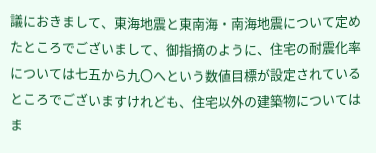議におきまして、東海地震と東南海・南海地震について定めたところでございまして、御指摘のように、住宅の耐震化率については七五から九〇へという数値目標が設定されているところでございますけれども、住宅以外の建築物についてはま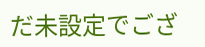だ未設定でござ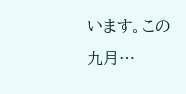います。この九月…